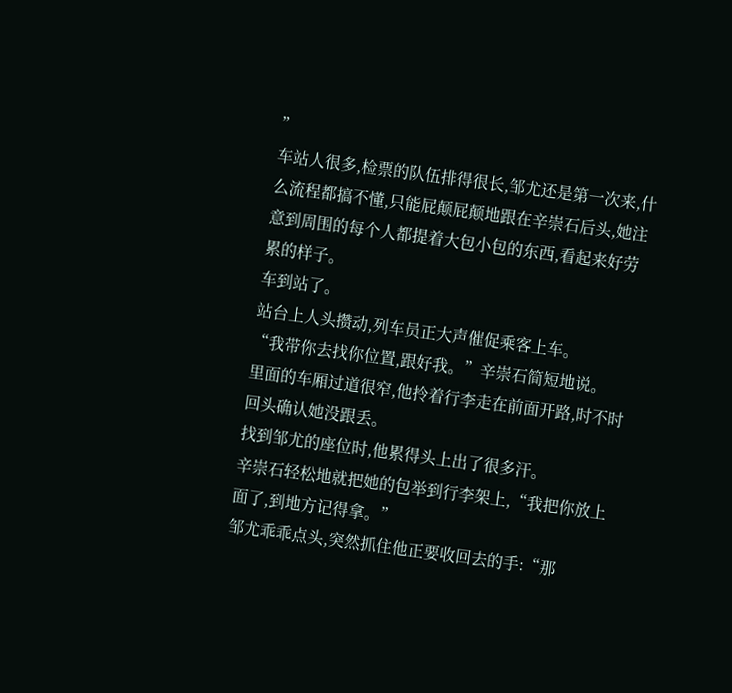”
车站人很多,检票的队伍排得很长,邹尤还是第一次来,什么流程都搞不懂,只能屁颠屁颠地跟在辛崇石后头,她注意到周围的每个人都提着大包小包的东西,看起来好劳累的样子。
车到站了。
站台上人头攒动,列车员正大声催促乘客上车。
“我带你去找你位置,跟好我。”辛崇石简短地说。
里面的车厢过道很窄,他拎着行李走在前面开路,时不时回头确认她没跟丢。
找到邹尤的座位时,他累得头上出了很多汗。
辛崇石轻松地就把她的包举到行李架上,“我把你放上面了,到地方记得拿。”
邹尤乖乖点头,突然抓住他正要收回去的手:“那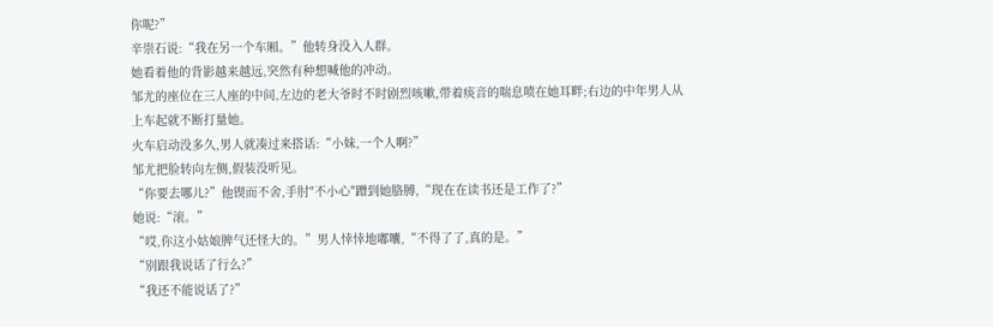你呢?”
辛崇石说:“我在另一个车厢。”他转身没入人群。
她看着他的背影越来越远,突然有种想喊他的冲动。
邹尤的座位在三人座的中间,左边的老大爷时不时剧烈咳嗽,带着痰音的喘息喷在她耳畔;右边的中年男人从上车起就不断打量她。
火车启动没多久,男人就凑过来搭话:“小妹,一个人啊?”
邹尤把脸转向左侧,假装没听见。
“你要去哪儿?”他锲而不舍,手肘"不小心"蹭到她胳膊,“现在在读书还是工作了?”
她说:“滚。”
“哎,你这小姑娘脾气还怪大的。”男人悻悻地嘟囔,“不得了了,真的是。”
“别跟我说话了行么?”
“我还不能说话了?”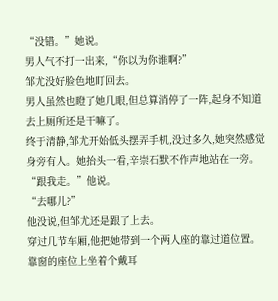“没错。”她说。
男人气不打一出来,“你以为你谁啊?”
邹尤没好脸色地盯回去。
男人虽然也瞪了她几眼,但总算消停了一阵,起身不知道去上厕所还是干嘛了。
终于清静,邹尤开始低头摆弄手机,没过多久,她突然感觉身旁有人。她抬头一看,辛崇石默不作声地站在一旁。
“跟我走。”他说。
“去哪儿?”
他没说,但邹尤还是跟了上去。
穿过几节车厢,他把她带到一个两人座的靠过道位置。靠窗的座位上坐着个戴耳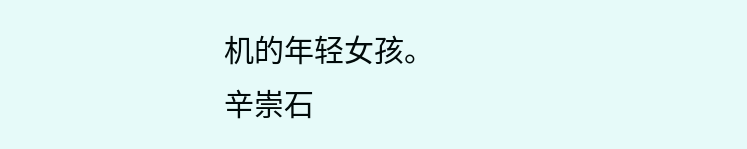机的年轻女孩。
辛崇石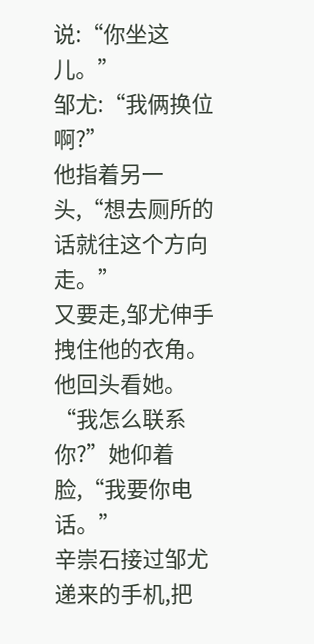说:“你坐这儿。”
邹尤:“我俩换位啊?”
他指着另一头,“想去厕所的话就往这个方向走。”
又要走,邹尤伸手拽住他的衣角。
他回头看她。
“我怎么联系你?”她仰着脸,“我要你电话。”
辛崇石接过邹尤递来的手机,把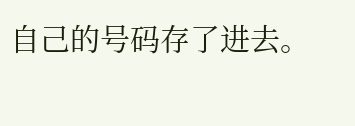自己的号码存了进去。